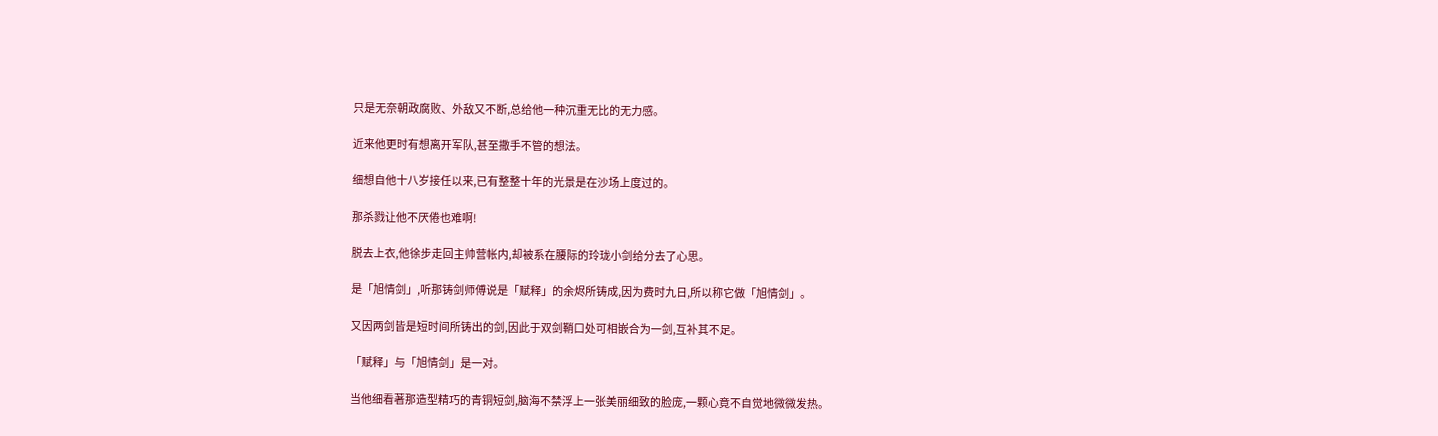只是无奈朝政腐败、外敌又不断,总给他一种沉重无比的无力感。

近来他更时有想离开军队,甚至撒手不管的想法。

细想自他十八岁接任以来,已有整整十年的光景是在沙场上度过的。

那杀戮让他不厌倦也难啊!

脱去上衣,他徐步走回主帅营帐内,却被系在腰际的玲珑小剑给分去了心思。

是「旭情剑」,听那铸剑师傅说是「赋释」的余烬所铸成,因为费时九日,所以称它做「旭情剑」。

又因两剑皆是短时间所铸出的剑,因此于双剑鞘口处可相嵌合为一剑,互补其不足。

「赋释」与「旭情剑」是一对。

当他细看著那造型精巧的青铜短剑,脑海不禁浮上一张美丽细致的脸庞,一颗心竟不自觉地微微发热。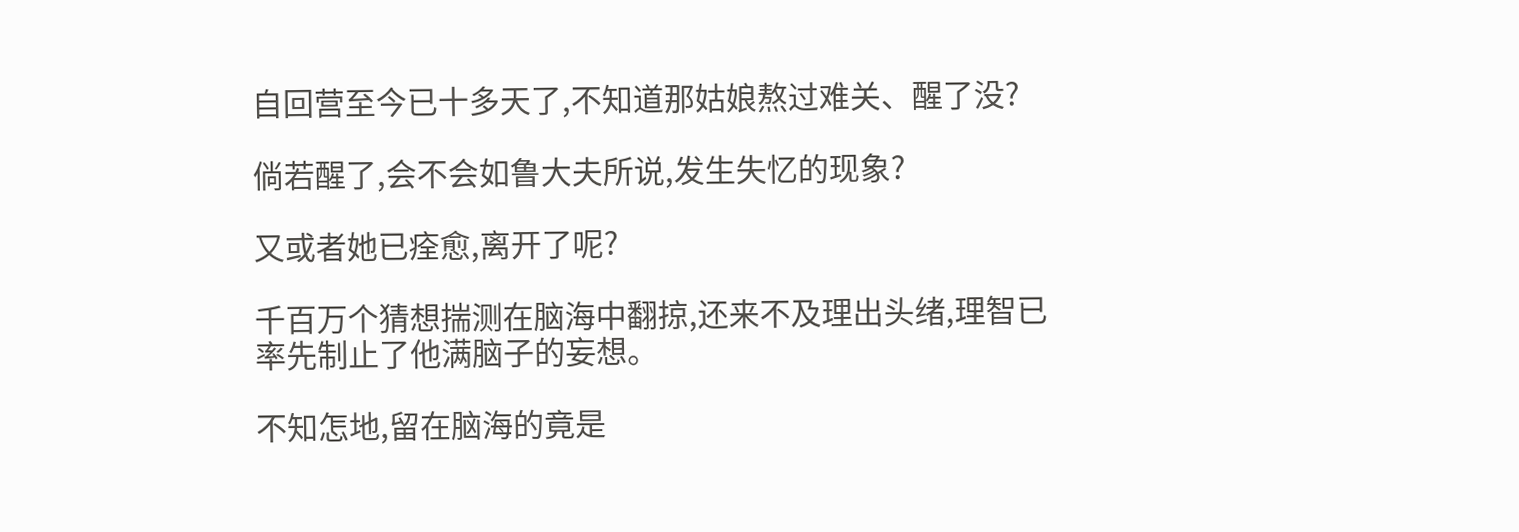自回营至今已十多天了,不知道那姑娘熬过难关、醒了没?

倘若醒了,会不会如鲁大夫所说,发生失忆的现象?

又或者她已痊愈,离开了呢?

千百万个猜想揣测在脑海中翻掠,还来不及理出头绪,理智已率先制止了他满脑子的妄想。

不知怎地,留在脑海的竟是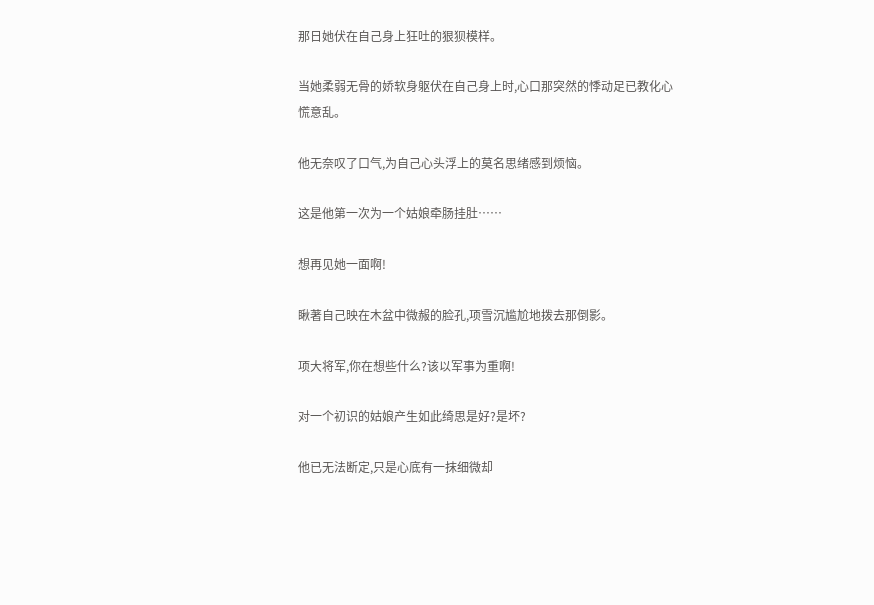那日她伏在自己身上狂吐的狠狈模样。

当她柔弱无骨的娇软身躯伏在自己身上时,心口那突然的悸动足已教化心慌意乱。

他无奈叹了口气,为自己心头浮上的莫名思绪感到烦恼。

这是他第一次为一个姑娘牵肠挂肚……

想再见她一面啊!

瞅著自己映在木盆中微赧的脸孔,项雪沉尴尬地拨去那倒影。

项大将军,你在想些什么?该以军事为重啊!

对一个初识的姑娘产生如此绮思是好?是坏?

他已无法断定,只是心底有一抹细微却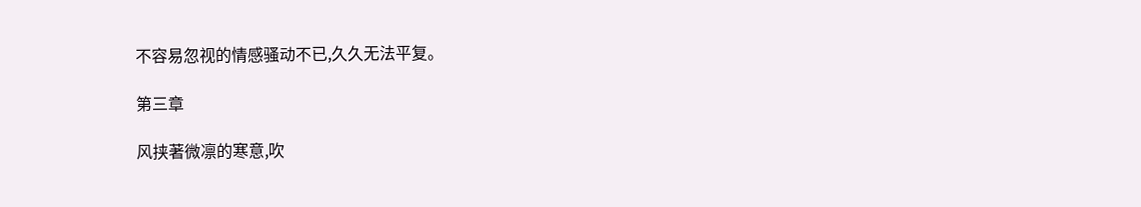不容易忽视的情感骚动不已,久久无法平复。

第三章

风挟著微凛的寒意,吹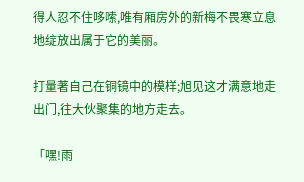得人忍不住哆嗦,唯有厢房外的新梅不畏寒立息地绽放出属于它的美丽。

打量著自己在铜镜中的模样;旭见这才满意地走出门,往大伙聚集的地方走去。

「嘿!雨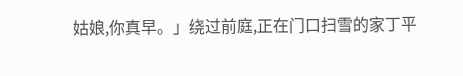姑娘,你真早。」绕过前庭,正在门口扫雪的家丁平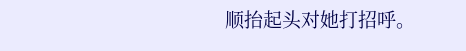顺抬起头对她打招呼。